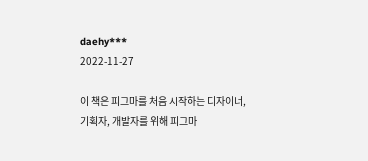daehy***
2022-11-27

이 책은 피그마를 처음 시작하는 디자이너, 기획자, 개발자를 위해 피그마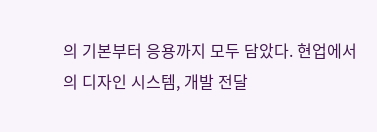의 기본부터 응용까지 모두 담았다. 현업에서의 디자인 시스템, 개발 전달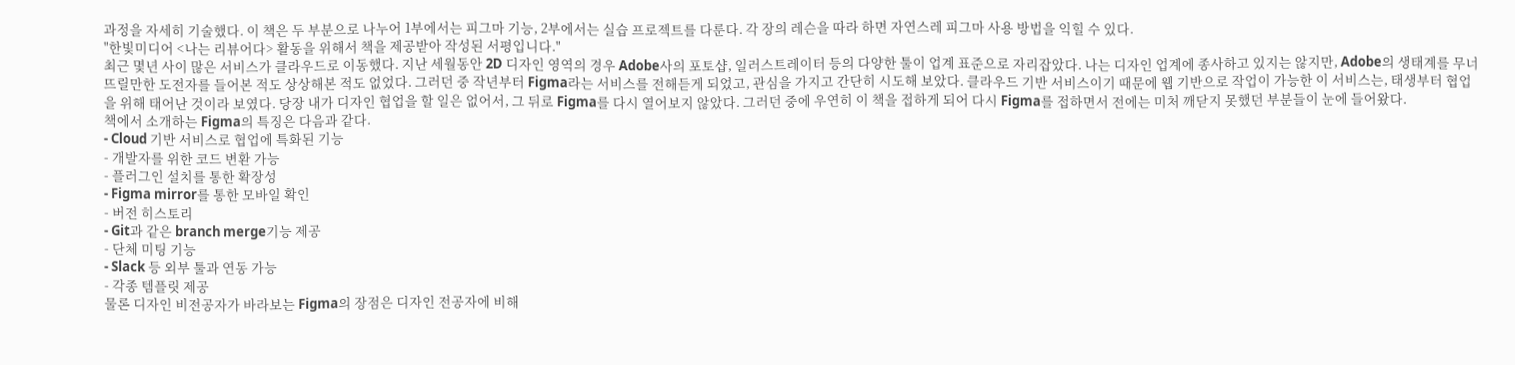과정을 자세히 기술했다. 이 책은 두 부분으로 나누어 1부에서는 피그마 기능, 2부에서는 실습 프로젝트를 다룬다. 각 장의 레슨을 따라 하면 자연스레 피그마 사용 방법을 익힐 수 있다.
"한빛미디어 <나는 리뷰어다> 활동을 위해서 책을 제공받아 작성된 서평입니다."
최근 몇년 사이 많은 서비스가 클라우드로 이동했다. 지난 세월동안 2D 디자인 영역의 경우 Adobe사의 포토샵, 일러스트레이터 등의 다양한 툴이 업계 표준으로 자리잡았다. 나는 디자인 업계에 종사하고 있지는 않지만, Adobe의 생태계를 무너뜨릴만한 도전자를 들어본 적도 상상해본 적도 없었다. 그러던 중 작년부터 Figma라는 서비스를 전해듣게 되었고, 관심을 가지고 간단히 시도해 보았다. 클라우드 기반 서비스이기 때문에 웹 기반으로 작업이 가능한 이 서비스는, 태생부터 협업을 위해 태어난 것이라 보였다. 당장 내가 디자인 협업을 할 일은 없어서, 그 뒤로 Figma를 다시 열어보지 않았다. 그러던 중에 우연히 이 책을 접하게 되어 다시 Figma를 접하면서 전에는 미처 깨닫지 못했던 부분들이 눈에 들어왔다.
책에서 소개하는 Figma의 특징은 다음과 같다.
- Cloud 기반 서비스로 협업에 특화된 기능
- 개발자를 위한 코드 변환 가능
- 플러그인 설치를 통한 확장성
- Figma mirror를 통한 모바일 확인
- 버전 히스토리
- Git과 같은 branch merge기능 제공
- 단체 미팅 기능
- Slack 등 외부 툴과 연동 가능
- 각종 템플릿 제공
물론 디자인 비전공자가 바라보는 Figma의 장점은 디자인 전공자에 비해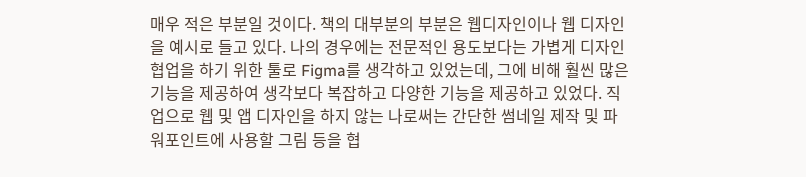매우 적은 부분일 것이다. 책의 대부분의 부분은 웹디자인이나 웹 디자인을 예시로 들고 있다. 나의 경우에는 전문적인 용도보다는 가볍게 디자인 협업을 하기 위한 툴로 Figma를 생각하고 있었는데, 그에 비해 훨씬 많은 기능을 제공하여 생각보다 복잡하고 다양한 기능을 제공하고 있었다. 직업으로 웹 및 앱 디자인을 하지 않는 나로써는 간단한 썸네일 제작 및 파워포인트에 사용할 그림 등을 협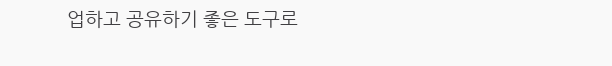업하고 공유하기 좋은 도구로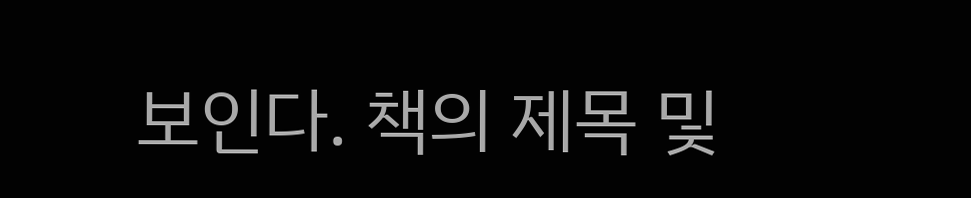보인다. 책의 제목 및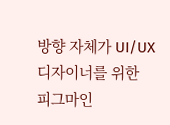방향 자체가 UI/UX 디자이너를 위한 피그마인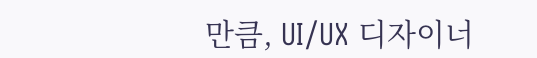만큼, UI/UX 디자이너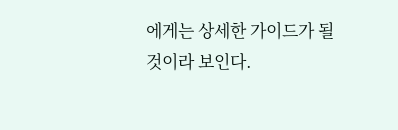에게는 상세한 가이드가 될 것이라 보인다.